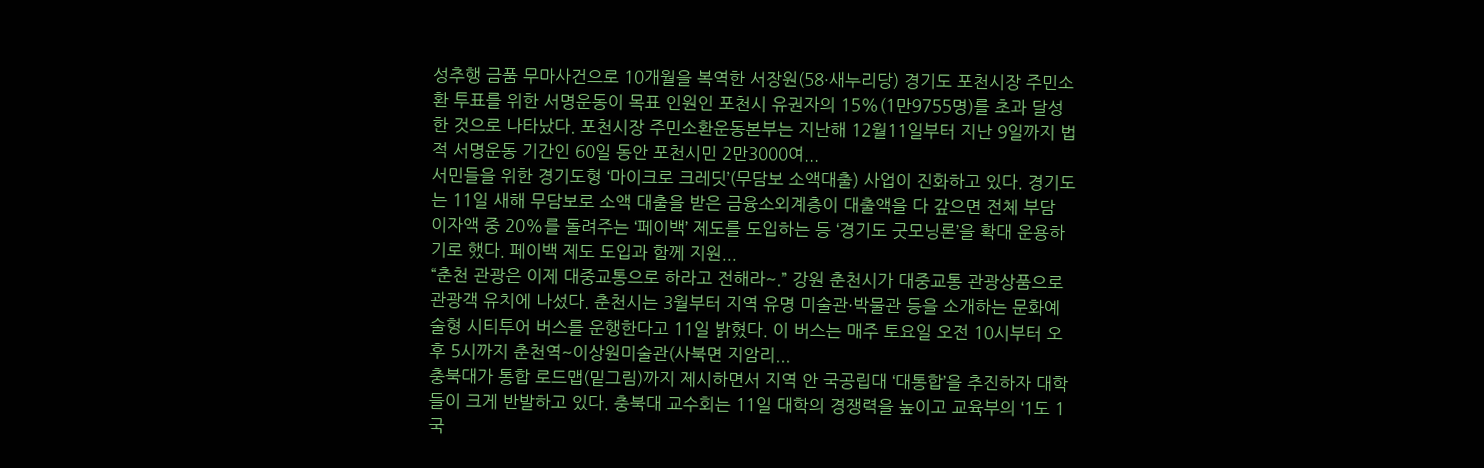성추행 금품 무마사건으로 10개월을 복역한 서장원(58·새누리당) 경기도 포천시장 주민소환 투표를 위한 서명운동이 목표 인원인 포천시 유권자의 15%(1만9755명)를 초과 달성한 것으로 나타났다. 포천시장 주민소환운동본부는 지난해 12월11일부터 지난 9일까지 법적 서명운동 기간인 60일 동안 포천시민 2만3000여...
서민들을 위한 경기도형 ‘마이크로 크레딧’(무담보 소액대출) 사업이 진화하고 있다. 경기도는 11일 새해 무담보로 소액 대출을 받은 금융소외계층이 대출액을 다 갚으면 전체 부담 이자액 중 20%를 돌려주는 ‘페이백’ 제도를 도입하는 등 ‘경기도 굿모닝론’을 확대 운용하기로 했다. 페이백 제도 도입과 함께 지원...
“춘천 관광은 이제 대중교통으로 하라고 전해라~.” 강원 춘천시가 대중교통 관광상품으로 관광객 유치에 나섰다. 춘천시는 3월부터 지역 유명 미술관·박물관 등을 소개하는 문화예술형 시티투어 버스를 운행한다고 11일 밝혔다. 이 버스는 매주 토요일 오전 10시부터 오후 5시까지 춘천역~이상원미술관(사북면 지암리...
충북대가 통합 로드맵(밑그림)까지 제시하면서 지역 안 국공립대 ‘대통합’을 추진하자 대학들이 크게 반발하고 있다. 충북대 교수회는 11일 대학의 경쟁력을 높이고 교육부의 ‘1도 1국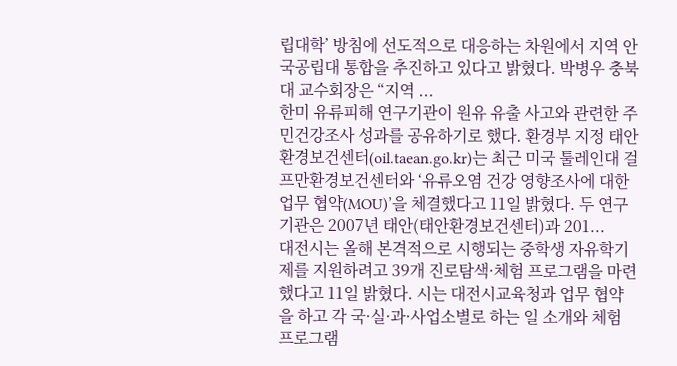립대학’ 방침에 선도적으로 대응하는 차원에서 지역 안 국공립대 통합을 추진하고 있다고 밝혔다. 박병우 충북대 교수회장은 “지역 ...
한미 유류피해 연구기관이 원유 유출 사고와 관련한 주민건강조사 성과를 공유하기로 했다. 환경부 지정 태안환경보건센터(oil.taean.go.kr)는 최근 미국 툴레인대 걸프만환경보건센터와 ‘유류오염 건강 영향조사에 대한 업무 협약(MOU)’을 체결했다고 11일 밝혔다. 두 연구기관은 2007년 태안(태안환경보건센터)과 201...
대전시는 올해 본격적으로 시행되는 중학생 자유학기제를 지원하려고 39개 진로탐색·체험 프로그램을 마련했다고 11일 밝혔다. 시는 대전시교육청과 업무 협약을 하고 각 국·실·과·사업소별로 하는 일 소개와 체험 프로그램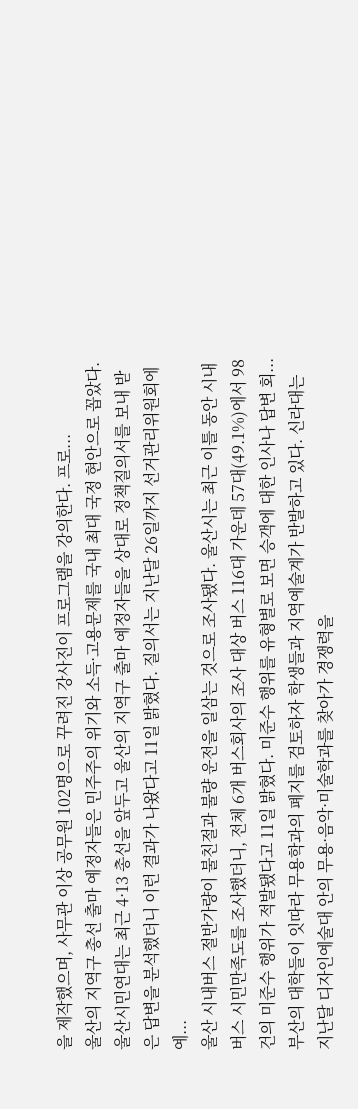을 제작했으며, 사무관 이상 공무원 102명으로 꾸려진 강사진이 프로그램을 강의한다. 프로...
울산의 지역구 총선 출마 예정자들은 민주주의 위기와 소득·고용문제를 국내 최대 국정 현안으로 꼽았다. 울산시민연대는 최근 4·13 총선을 앞두고 울산의 지역구 출마 예정자들을 상대로 정책질의서를 보내 받은 답변을 분석했더니 이런 결과가 나왔다고 11일 밝혔다. 질의서는 지난달 26일까지 선거관리위원회에 예...
울산 시내버스 절반가량이 불친절과 불량 운전을 일삼는 것으로 조사됐다. 울산시는 최근 이틀 동안 시내버스 시민만족도를 조사했더니, 전체 6개 버스회사의 조사 대상 버스 116대 가운데 57대(49.1%)에서 98건의 미준수 행위가 적발됐다고 11일 밝혔다. 미준수 행위를 유형별로 보면 승객에 대한 인사나 답변 회...
부산의 대학들이 잇따라 무용학과의 폐지를 검토하자 학생들과 지역예술계가 반발하고 있다. 신라대는 지난달 디자인예술대 안의 무용·음악·미술학과를 찾아가 경쟁력을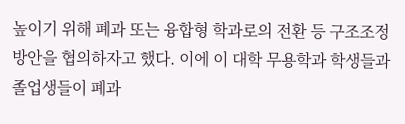높이기 위해 폐과 또는 융합형 학과로의 전환 등 구조조정 방안을 협의하자고 했다. 이에 이 대학 무용학과 학생들과 졸업생들이 폐과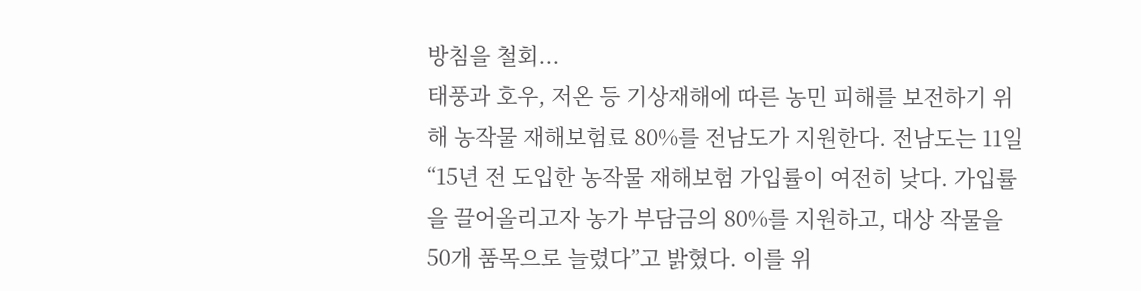방침을 철회...
태풍과 호우, 저온 등 기상재해에 따른 농민 피해를 보전하기 위해 농작물 재해보험료 80%를 전남도가 지원한다. 전남도는 11일 “15년 전 도입한 농작물 재해보험 가입률이 여전히 낮다. 가입률을 끌어올리고자 농가 부담금의 80%를 지원하고, 대상 작물을 50개 품목으로 늘렸다”고 밝혔다. 이를 위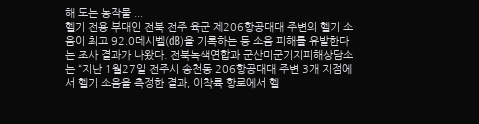해 도는 농작물 ...
헬기 전용 부대인 전북 전주 육군 제206항공대대 주변의 헬기 소음이 최고 92.0데시벨(㏈)을 기록하는 등 소음 피해를 유발한다는 조사 결과가 나왔다. 전북녹색연합과 군산미군기지피해상담소는 “지난 1월27일 전주시 송천동 206항공대대 주변 3개 지점에서 헬기 소음을 측정한 결과, 이착륙 항로에서 헬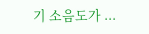기 소음도가 ...